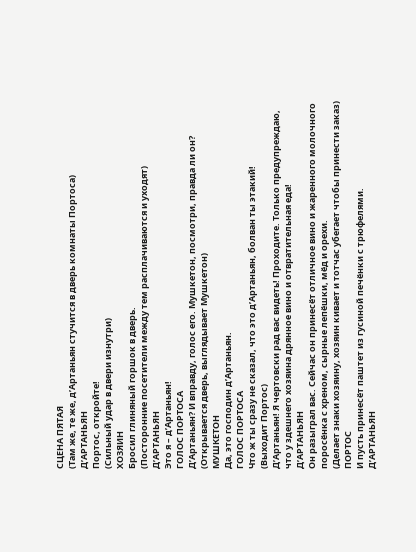СЦЕНА ПЯТАЯ
(Там же, те же, д’Артаньян стучится в дверь комнаты Портоса)
Д’АРТАНЬЯН
Портос, откройте!
(Сильный удар в двери изнутри)
ХОЗЯИН
Бросил глиняный горшок в дверь.
(Посторонние посетители между тем расплачиваются и уходят)
Д’АРТАНЬЯН
Это я – д’Артаньян!
ГОЛОС ПОРТОСА
Д’Артаньян? И вправду, голос его. Мушкетон, посмотри, правда ли он?
(Открывается дверь, выглядывает Мушкетон)
МУШКЕТОН
Да, это господин д’Артаньян.
ГОЛОС ПОРТОСА
Что ж ты сразу не сказал, что это д’Артаньян, болван ты этакий!
(Выходит Портос)
Д’Артаньян! Я чертовски рад вас видеть! Проходите. Только предупреждаю, что у здешнего хозяина дрянное вино и отвратительная еда!
Д’АРТАНЬЯН
Он разыграл вас. Сейчас он принесёт отличное вино и жаренного молочного поросёнка с хреном, сырные лепёшки, мёд и орехи.
(Делает знаки хозяину, хозяин кивает и тотчас убегает чтобы принести заказ)
ПОРТОС
И пусть принесёт паштет из гусиной печёнки с трюфелями.
Д’АРТАНЬЯН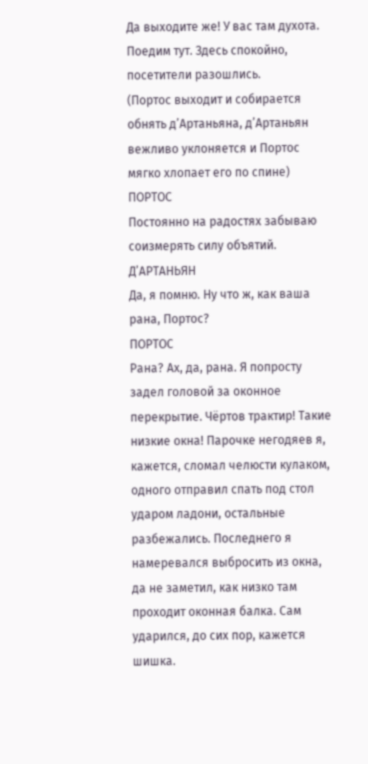Да выходите же! У вас там духота. Поедим тут. Здесь спокойно, посетители разошлись.
(Портос выходит и собирается обнять д’Артаньяна, д’Артаньян вежливо уклоняется и Портос мягко хлопает его по спине)
ПОРТОС
Постоянно на радостях забываю соизмерять силу объятий.
Д’АРТАНЬЯН
Да, я помню. Ну что ж, как ваша рана, Портос?
ПОРТОС
Рана? Ах, да, рана. Я попросту задел головой за оконное перекрытие. Чёртов трактир! Такие низкие окна! Парочке негодяев я, кажется, сломал челюсти кулаком, одного отправил спать под стол ударом ладони, остальные разбежались. Последнего я намеревался выбросить из окна, да не заметил, как низко там проходит оконная балка. Сам ударился, до сих пор, кажется шишка.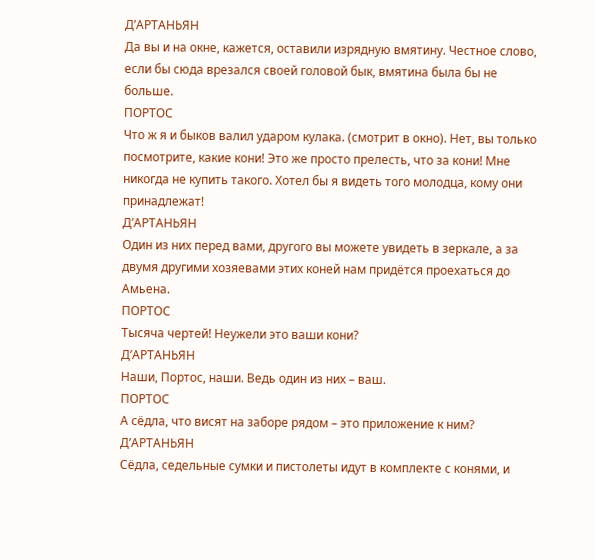Д’АРТАНЬЯН
Да вы и на окне, кажется, оставили изрядную вмятину. Честное слово, если бы сюда врезался своей головой бык, вмятина была бы не больше.
ПОРТОС
Что ж я и быков валил ударом кулака. (смотрит в окно). Нет, вы только посмотрите, какие кони! Это же просто прелесть, что за кони! Мне никогда не купить такого. Хотел бы я видеть того молодца, кому они принадлежат!
Д’АРТАНЬЯН
Один из них перед вами, другого вы можете увидеть в зеркале, а за двумя другими хозяевами этих коней нам придётся проехаться до Амьена.
ПОРТОС
Тысяча чертей! Неужели это ваши кони?
Д’АРТАНЬЯН
Наши, Портос, наши. Ведь один из них – ваш.
ПОРТОС
А сёдла, что висят на заборе рядом – это приложение к ним?
Д’АРТАНЬЯН
Сёдла, седельные сумки и пистолеты идут в комплекте с конями, и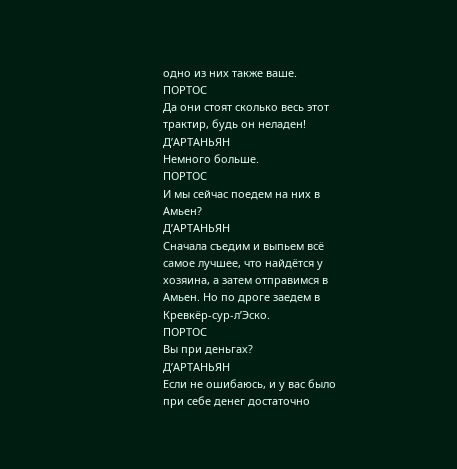одно из них также ваше.
ПОРТОС
Да они стоят сколько весь этот трактир, будь он неладен!
Д’АРТАНЬЯН
Немного больше.
ПОРТОС
И мы сейчас поедем на них в Амьен?
Д’АРТАНЬЯН
Сначала съедим и выпьем всё самое лучшее, что найдётся у хозяина, а затем отправимся в Амьен. Но по дроге заедем в Кревкёр-сур-л’Эско.
ПОРТОС
Вы при деньгах?
Д’АРТАНЬЯН
Если не ошибаюсь, и у вас было при себе денег достаточно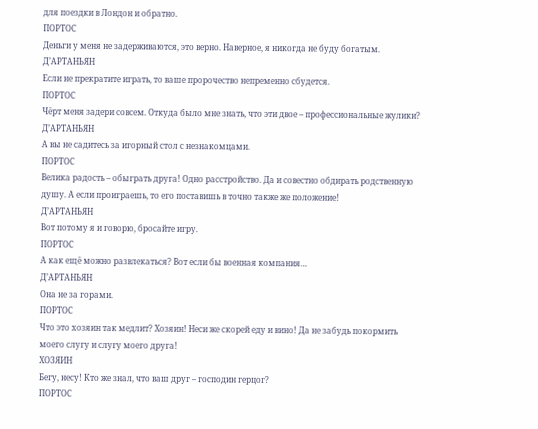для поездки в Лондон и обратно.
ПОРТОС
Деньги у меня не задерживаются, это верно. Наверное, я никогда не буду богатым.
Д’АРТАНЬЯН
Если не прекратите играть, то ваше пророчество непременно сбудется.
ПОРТОС
Чёрт меня задери совсем. Откуда было мне знать, что эти двое – профессиональные жулики?
Д’АРТАНЬЯН
А вы не садитесь за игорный стол с незнакомцами.
ПОРТОС
Велика радость – обыграть друга! Одно расстройство. Да и совестно обдирать родственную душу. А если проиграешь, то его поставишь в точно также же положение!
Д’АРТАНЬЯН
Вот потому я и говорю, бросайте игру.
ПОРТОС
А как ещё можно развлекаться? Вот если бы военная компания…
Д’АРТАНЬЯН
Она не за горами.
ПОРТОС
Что это хозяин так медлит? Хозяин! Неси же скорей еду и вино! Да не забудь покормить моего слугу и слугу моего друга!
ХОЗЯИН
Бегу, несу! Кто же знал, что ваш друг – господин герцог?
ПОРТОС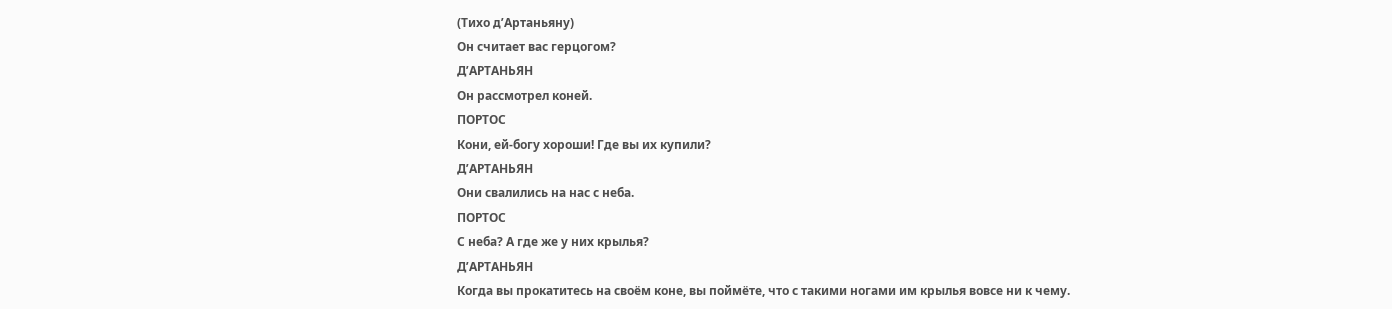(Тихо д’Артаньяну)
Он считает вас герцогом?
Д’АРТАНЬЯН
Он рассмотрел коней.
ПОРТОС
Кони, ей-богу хороши! Где вы их купили?
Д’АРТАНЬЯН
Они свалились на нас с неба.
ПОРТОС
С неба? А где же у них крылья?
Д’АРТАНЬЯН
Когда вы прокатитесь на своём коне, вы поймёте, что с такими ногами им крылья вовсе ни к чему.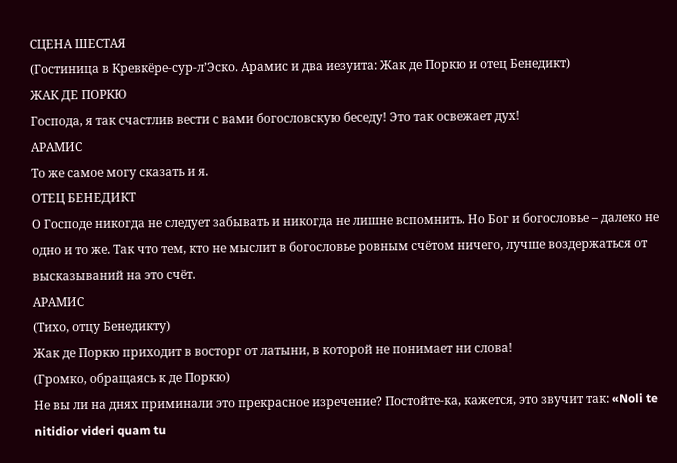СЦЕНА ШЕСТАЯ
(Гостиница в Кревкёре-сур-л’Эско. Арамис и два иезуита: Жак де Поркю и отец Бенедикт)
ЖАК ДЕ ПОРКЮ
Господа, я так счастлив вести с вами богословскую беседу! Это так освежает дух!
АРАМИС
То же самое могу сказать и я.
ОТЕЦ БЕНЕДИКТ
О Господе никогда не следует забывать и никогда не лишне вспомнить. Но Бог и богословье – далеко не одно и то же. Так что тем, кто не мыслит в богословье ровным счётом ничего, лучше воздержаться от высказываний на это счёт.
АРАМИС
(Тихо, отцу Бенедикту)
Жак де Поркю приходит в восторг от латыни, в которой не понимает ни слова!
(Громко, обращаясь к де Поркю)
Не вы ли на днях приминали это прекрасное изречение? Постойте-ка, кажется, это звучит так: «Noli te nitidior videri quam tu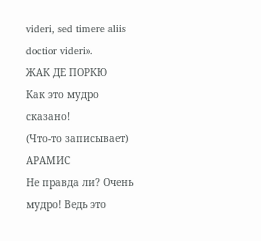videri, sed timere aliis doctior videri».
ЖАК ДЕ ПОРКЮ
Как это мудро сказано!
(Что-то записывает)
АРАМИС
Не правда ли? Очень мудро! Ведь это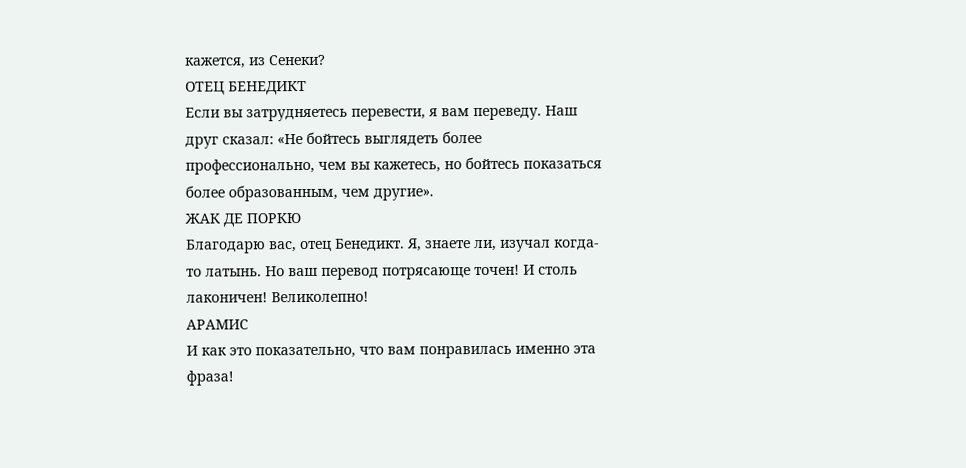кажется, из Сенеки?
ОТЕЦ БЕНЕДИКТ
Если вы затрудняетесь перевести, я вам переведу. Наш друг сказал: «Не бойтесь выглядеть более профессионально, чем вы кажетесь, но бойтесь показаться более образованным, чем другие».
ЖАК ДЕ ПОРКЮ
Благодарю вас, отец Бенедикт. Я, знаете ли, изучал когда-то латынь. Но ваш перевод потрясающе точен! И столь лаконичен! Великолепно!
АРАМИС
И как это показательно, что вам понравилась именно эта фраза!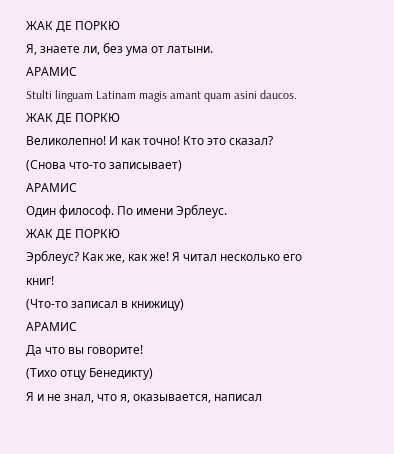ЖАК ДЕ ПОРКЮ
Я, знаете ли, без ума от латыни.
АРАМИС
Stulti linguam Latinam magis amant quam asini daucos.
ЖАК ДЕ ПОРКЮ
Великолепно! И как точно! Кто это сказал?
(Снова что-то записывает)
АРАМИС
Один философ. По имени Эрблеус.
ЖАК ДЕ ПОРКЮ
Эрблеус? Как же, как же! Я читал несколько его книг!
(Что-то записал в книжицу)
АРАМИС
Да что вы говорите!
(Тихо отцу Бенедикту)
Я и не знал, что я, оказывается, написал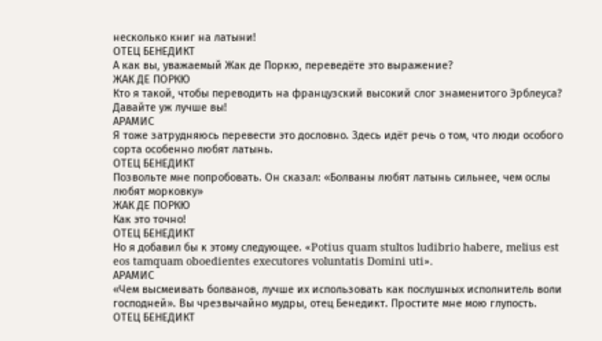несколько книг на латыни!
ОТЕЦ БЕНЕДИКТ
А как вы, уважаемый Жак де Поркю, переведёте это выражение?
ЖАК ДЕ ПОРКЮ
Кто я такой, чтобы переводить на французский высокий слог знаменитого Эрблеуса? Давайте уж лучше вы!
АРАМИС
Я тоже затрудняюсь перевести это дословно. Здесь идёт речь о том, что люди особого сорта особенно любят латынь.
ОТЕЦ БЕНЕДИКТ
Позвольте мне попробовать. Он сказал: «Болваны любят латынь сильнее, чем ослы любят морковку»
ЖАК ДЕ ПОРКЮ
Как это точно!
ОТЕЦ БЕНЕДИКТ
Но я добавил бы к этому следующее. «Potius quam stultos ludibrio habere, melius est eos tamquam oboedientes executores voluntatis Domini uti».
АРАМИС
«Чем высмеивать болванов, лучше их использовать как послушных исполнитель воли господней». Вы чрезвычайно мудры, отец Бенедикт. Простите мне мою глупость.
ОТЕЦ БЕНЕДИКТ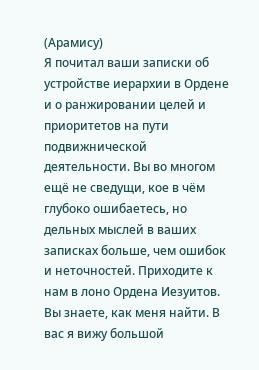(Арамису)
Я почитал ваши записки об устройстве иерархии в Ордене и о ранжировании целей и приоритетов на пути подвижнической деятельности. Вы во многом ещё не сведущи, кое в чём глубоко ошибаетесь, но дельных мыслей в ваших записках больше, чем ошибок и неточностей. Приходите к нам в лоно Ордена Иезуитов. Вы знаете, как меня найти. В вас я вижу большой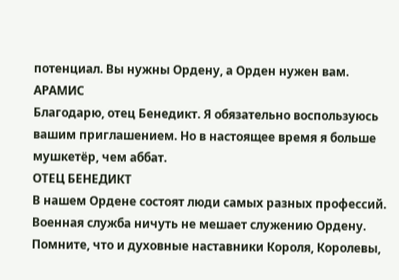потенциал. Вы нужны Ордену, а Орден нужен вам.
АРАМИС
Благодарю, отец Бенедикт. Я обязательно воспользуюсь вашим приглашением. Но в настоящее время я больше мушкетёр, чем аббат.
ОТЕЦ БЕНЕДИКТ
В нашем Ордене состоят люди самых разных профессий. Военная служба ничуть не мешает служению Ордену. Помните, что и духовные наставники Короля, Королевы,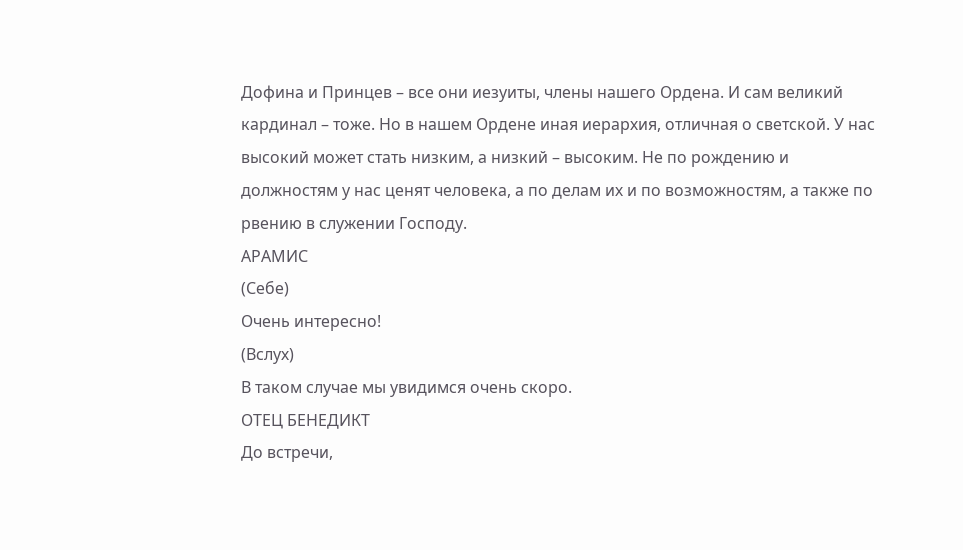Дофина и Принцев – все они иезуиты, члены нашего Ордена. И сам великий кардинал – тоже. Но в нашем Ордене иная иерархия, отличная о светской. У нас высокий может стать низким, а низкий – высоким. Не по рождению и должностям у нас ценят человека, а по делам их и по возможностям, а также по рвению в служении Господу.
АРАМИС
(Себе)
Очень интересно!
(Вслух)
В таком случае мы увидимся очень скоро.
ОТЕЦ БЕНЕДИКТ
До встречи,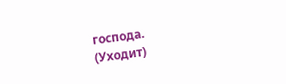господа.
(Уходит)